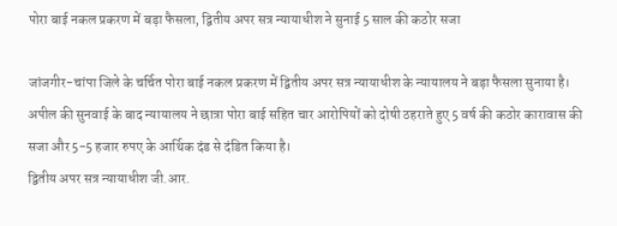पोरा बाई नकल प्रकरण में बड़ा फैसला, द्वितीय अपर सत्र न्यायाधीश ने सुनाई 5 साल की कठोर सजा

जांजगीर-चांपा जिले के चर्चित पोरा बाई नकल प्रकरण में द्वितीय अपर सत्र न्यायाधीश के न्यायालय ने बड़ा फैसला सुनाया है। अपील की सुनवाई के बाद न्यायालय ने छात्रा पोरा बाई सहित चार आरोपियों को दोषी ठहराते हुए 5 वर्ष की कठोर कारावास की सजा और 5-5 हजार रुपए के आर्थिक दंड से दंडित किया है।
द्वितीय अपर सत्र न्यायाधीश जी.आर.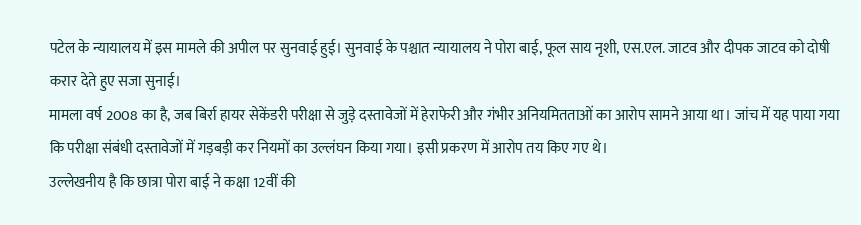पटेल के न्यायालय में इस मामले की अपील पर सुनवाई हुई। सुनवाई के पश्चात न्यायालय ने पोरा बाई, फूल साय नृशी, एस.एल. जाटव और दीपक जाटव को दोषी करार देते हुए सजा सुनाई।
मामला वर्ष 2008 का है, जब बिर्रा हायर सेकेंडरी परीक्षा से जुड़े दस्तावेजों में हेराफेरी और गंभीर अनियमितताओं का आरोप सामने आया था। जांच में यह पाया गया कि परीक्षा संबंधी दस्तावेजों में गड़बड़ी कर नियमों का उल्लंघन किया गया। इसी प्रकरण में आरोप तय किए गए थे।
उल्लेखनीय है कि छात्रा पोरा बाई ने कक्षा 12वीं की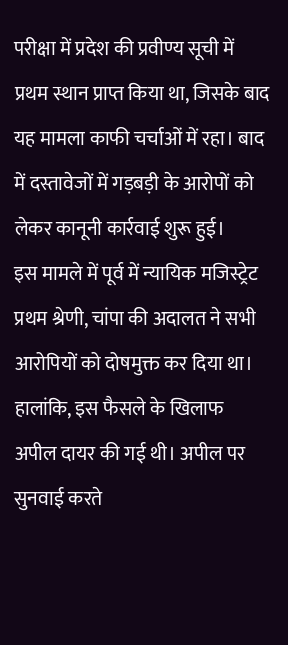परीक्षा में प्रदेश की प्रवीण्य सूची में प्रथम स्थान प्राप्त किया था, जिसके बाद यह मामला काफी चर्चाओं में रहा। बाद में दस्तावेजों में गड़बड़ी के आरोपों को लेकर कानूनी कार्रवाई शुरू हुई।
इस मामले में पूर्व में न्यायिक मजिस्ट्रेट प्रथम श्रेणी, चांपा की अदालत ने सभी आरोपियों को दोषमुक्त कर दिया था। हालांकि, इस फैसले के खिलाफ अपील दायर की गई थी। अपील पर सुनवाई करते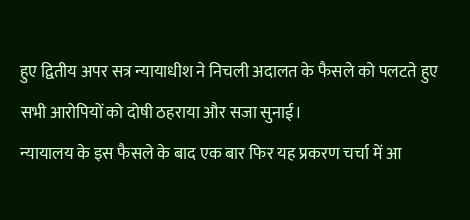हुए द्वितीय अपर सत्र न्यायाधीश ने निचली अदालत के फैसले को पलटते हुए सभी आरोपियों को दोषी ठहराया और सजा सुनाई।
न्यायालय के इस फैसले के बाद एक बार फिर यह प्रकरण चर्चा में आ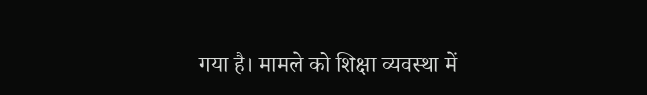गया है। मामले को शिक्षा व्यवस्था में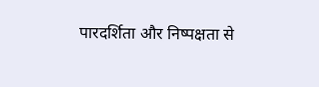पारदर्शिता और निष्पक्षता से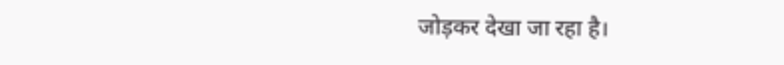जोड़कर देखा जा रहा है।